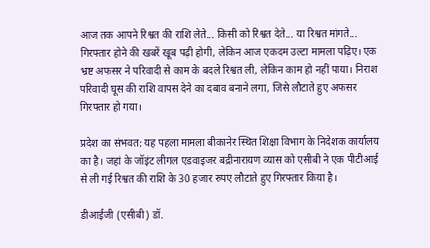आज तक आपने रिश्वत की राशि लेते... किसी को रिश्वत देते... या रिश्वत मांगते... गिरफ्तार होने की खबरें खूब पढ़ी होगी, लेकिन आज एकदम उल्टा मामला पढ़िए। एक भ्रष्ट अफसर ने परिवादी से काम के बदले रिश्वत ली, लेकिन काम हो नहीं पाया। निराश परिवादी घूस की राशि वापस देने का दबाव बनाने लगा, जिसे लौटाते हुए अफसर गिरफ्तार हो गया।

प्रदेश का संभवत: यह पहला मामला बीकानेर स्थित शिक्षा विभाग के निदेशक कार्यालय का है। जहां के जॉइंट लीगल एडवाइजर बद्रीनारायण व्यास को एसीबी ने एक पीटीआई से ली गई रिश्वत की राशि के 30 हजार रुपए लौटाते हुए गिरफ्तार किया है।

डीआईजी (एसीबी) डॉ.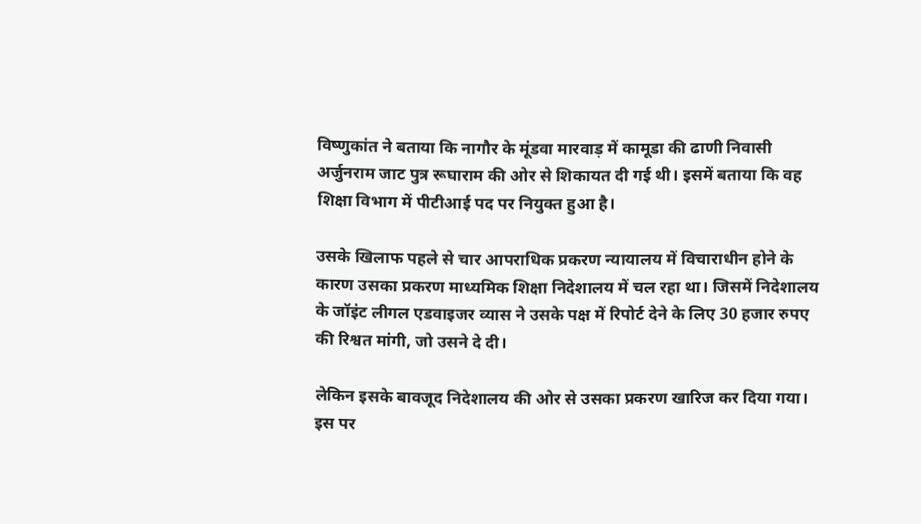विष्णुकांत ने बताया कि नागौर के मूंडवा मारवाड़ में कामूडा की ढाणी निवासी अर्जुनराम जाट पुत्र रूघाराम की ओर से शिकायत दी गई थी। इसमें बताया कि वह शिक्षा विभाग में पीटीआई पद पर नियुक्त हुआ है।

उसके खिलाफ पहले से चार आपराधिक प्रकरण न्यायालय में विचाराधीन होने के कारण उसका प्रकरण माध्यमिक शिक्षा निदेशालय में चल रहा था। जिसमें निदेशालय के जॉइंट लीगल एडवाइजर व्यास ने उसके पक्ष में रिपोर्ट देने के लिए 30 हजार रुपए की रिश्वत मांगी, जो उसने दे दी।

लेकिन इसके बावजूद निदेशालय की ओर से उसका प्रकरण खारिज कर दिया गया। इस पर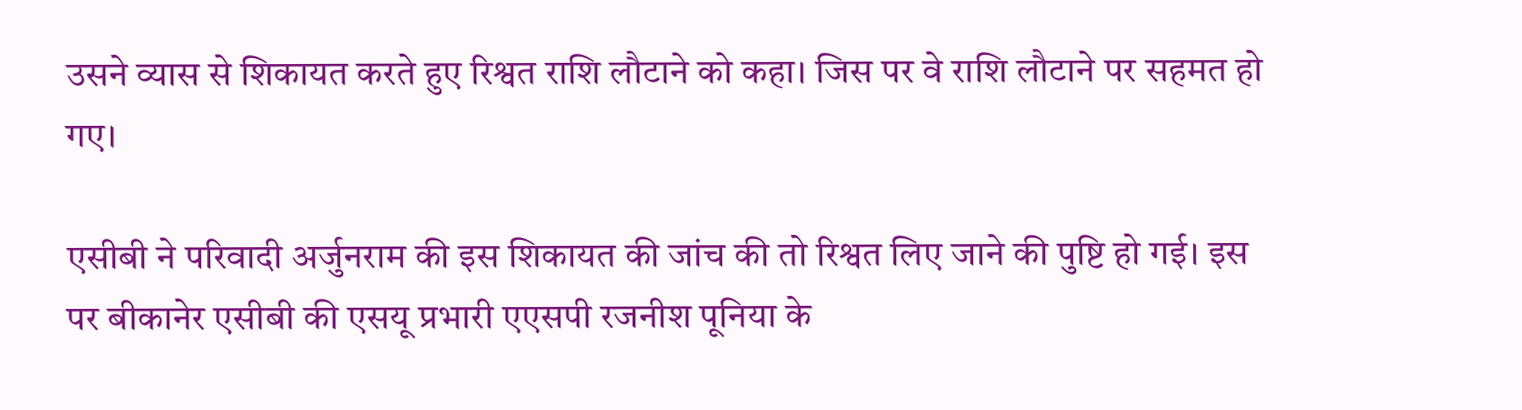उसने व्यास से शिकायत करते हुए रिश्वत राशि लौटाने को कहा। जिस पर वे राशि लौटाने पर सहमत हो गए।

एसीबी ने परिवादी अर्जुनराम की इस शिकायत की जांच की तो रिश्वत लिए जाने की पुष्टि हो गई। इस पर बीकानेर एसीबी की एसयू प्रभारी एएसपी रजनीश पूनिया के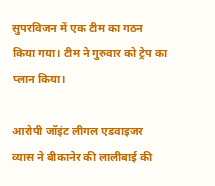सुपरविजन में एक टीम का गठन किया गया। टीम ने गुरुवार को ट्रेप का प्लान किया।

आरोपी जॉइंट लीगल एडवाइजर व्यास ने बीकानेर की लालीबाई की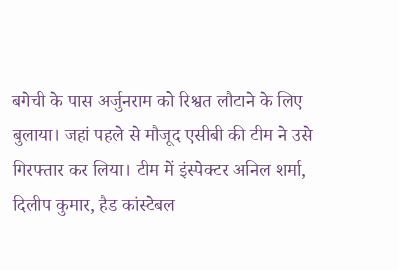बगेची के पास अर्जुनराम को रिश्वत लौटाने के लिए बुलाया। जहां पहले से मौजूद एसीबी की टीम ने उसे गिरफ्तार कर लिया। टीम में इंस्पेक्टर अनिल शर्मा, दिलीप कुमार, हैड कांस्टेबल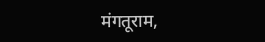मंगतूराम,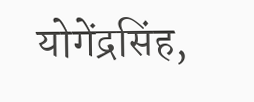योगेंद्रसिंह,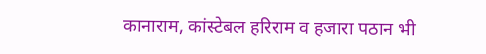कानाराम, कांस्टेबल हरिराम व हजारा पठान भी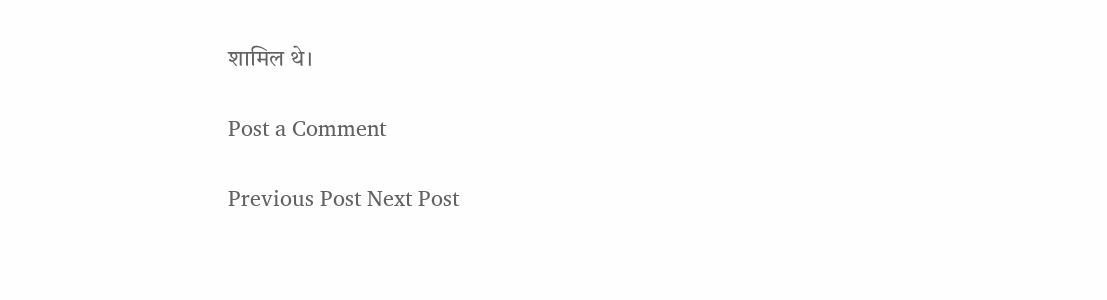शामिल थे।

Post a Comment

Previous Post Next Post